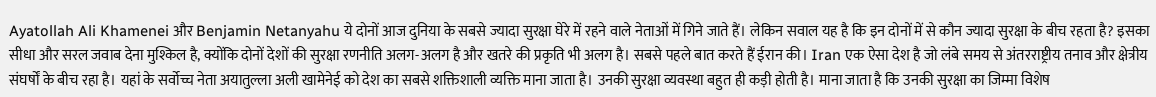Ayatollah Ali Khamenei और Benjamin Netanyahu ये दोनों आज दुनिया के सबसे ज्यादा सुरक्षा घेरे में रहने वाले नेताओं में गिने जाते हैं। लेकिन सवाल यह है कि इन दोनों में से कौन ज्यादा सुरक्षा के बीच रहता है? इसका सीधा और सरल जवाब देना मुश्किल है, क्योंकि दोनों देशों की सुरक्षा रणनीति अलग-अलग है और खतरे की प्रकृति भी अलग है। सबसे पहले बात करते हैं ईरान की। Iran एक ऐसा देश है जो लंबे समय से अंतरराष्ट्रीय तनाव और क्षेत्रीय संघर्षों के बीच रहा है। यहां के सर्वोच्च नेता अयातुल्ला अली खामेनेई को देश का सबसे शक्तिशाली व्यक्ति माना जाता है। उनकी सुरक्षा व्यवस्था बहुत ही कड़ी होती है। माना जाता है कि उनकी सुरक्षा का जिम्मा विशेष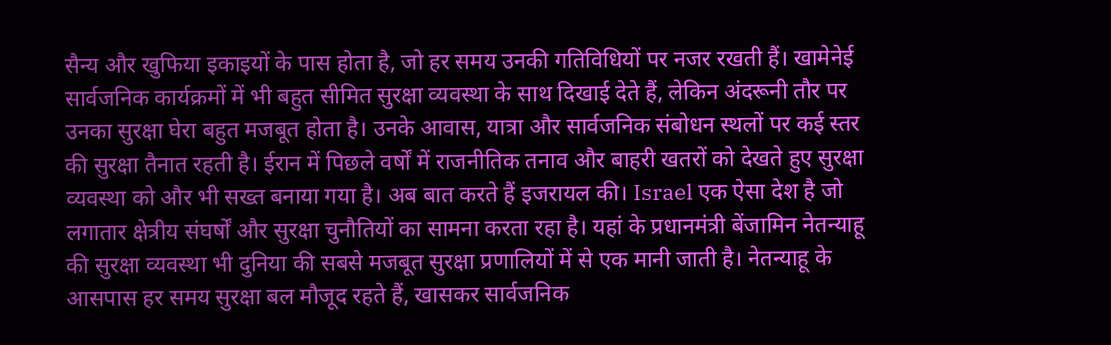सैन्य और खुफिया इकाइयों के पास होता है, जो हर समय उनकी गतिविधियों पर नजर रखती हैं। खामेनेई सार्वजनिक कार्यक्रमों में भी बहुत सीमित सुरक्षा व्यवस्था के साथ दिखाई देते हैं, लेकिन अंदरूनी तौर पर उनका सुरक्षा घेरा बहुत मजबूत होता है। उनके आवास, यात्रा और सार्वजनिक संबोधन स्थलों पर कई स्तर की सुरक्षा तैनात रहती है। ईरान में पिछले वर्षों में राजनीतिक तनाव और बाहरी खतरों को देखते हुए सुरक्षा व्यवस्था को और भी सख्त बनाया गया है। अब बात करते हैं इजरायल की। Israel एक ऐसा देश है जो लगातार क्षेत्रीय संघर्षों और सुरक्षा चुनौतियों का सामना करता रहा है। यहां के प्रधानमंत्री बेंजामिन नेतन्याहू की सुरक्षा व्यवस्था भी दुनिया की सबसे मजबूत सुरक्षा प्रणालियों में से एक मानी जाती है। नेतन्याहू के आसपास हर समय सुरक्षा बल मौजूद रहते हैं, खासकर सार्वजनिक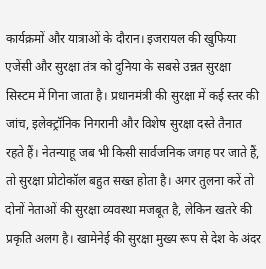कार्यक्रमों और यात्राओं के दौरान। इजरायल की खुफिया एजेंसी और सुरक्षा तंत्र को दुनिया के सबसे उन्नत सुरक्षा सिस्टम में गिना जाता है। प्रधानमंत्री की सुरक्षा में कई स्तर की जांच, इलेक्ट्रॉनिक निगरानी और विशेष सुरक्षा दस्ते तैनात रहते हैं। नेतन्याहू जब भी किसी सार्वजनिक जगह पर जाते हैं, तो सुरक्षा प्रोटोकॉल बहुत सख्त होता है। अगर तुलना करें तो दोनों नेताओं की सुरक्षा व्यवस्था मजबूत है, लेकिन खतरे की प्रकृति अलग है। खामेनेई की सुरक्षा मुख्य रूप से देश के अंदर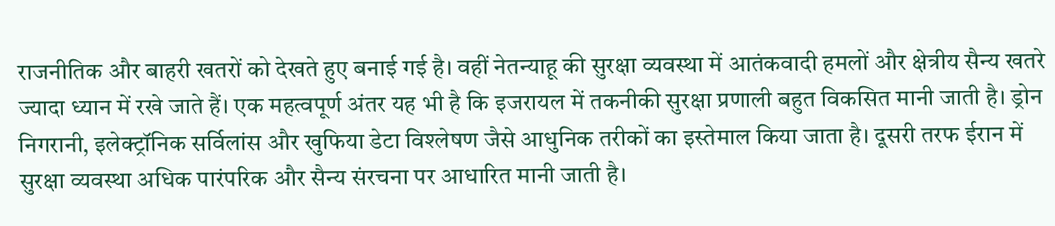राजनीतिक और बाहरी खतरों को देखते हुए बनाई गई है। वहीं नेतन्याहू की सुरक्षा व्यवस्था में आतंकवादी हमलों और क्षेत्रीय सैन्य खतरे ज्यादा ध्यान में रखे जाते हैं। एक महत्वपूर्ण अंतर यह भी है कि इजरायल में तकनीकी सुरक्षा प्रणाली बहुत विकसित मानी जाती है। ड्रोन निगरानी, इलेक्ट्रॉनिक सर्विलांस और खुफिया डेटा विश्लेषण जैसे आधुनिक तरीकों का इस्तेमाल किया जाता है। दूसरी तरफ ईरान में सुरक्षा व्यवस्था अधिक पारंपरिक और सैन्य संरचना पर आधारित मानी जाती है।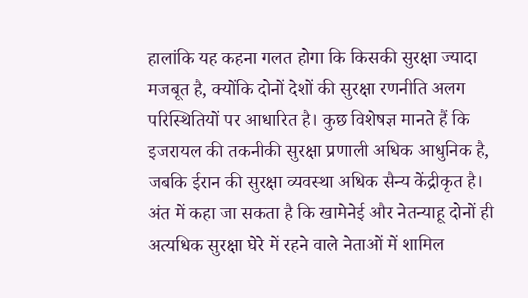हालांकि यह कहना गलत होगा कि किसकी सुरक्षा ज्यादा मजबूत है, क्योंकि दोनों देशों की सुरक्षा रणनीति अलग परिस्थितियों पर आधारित है। कुछ विशेषज्ञ मानते हैं कि इजरायल की तकनीकी सुरक्षा प्रणाली अधिक आधुनिक है, जबकि ईरान की सुरक्षा व्यवस्था अधिक सैन्य केंद्रीकृत है। अंत में कहा जा सकता है कि खामेनेई और नेतन्याहू दोनों ही अत्यधिक सुरक्षा घेरे में रहने वाले नेताओं में शामिल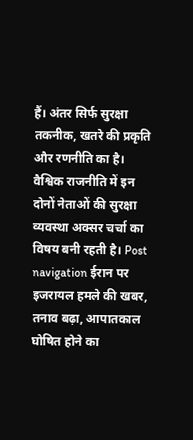हैं। अंतर सिर्फ सुरक्षा तकनीक, खतरे की प्रकृति और रणनीति का है। वैश्विक राजनीति में इन दोनों नेताओं की सुरक्षा व्यवस्था अक्सर चर्चा का विषय बनी रहती है। Post navigation ईरान पर इजरायल हमले की खबर, तनाव बढ़ा, आपातकाल घोषित होने का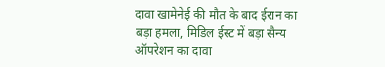दावा खामेनेई की मौत के बाद ईरान का बड़ा हमला, मिडिल ईस्ट में बड़ा सैन्य ऑपरेशन का दावा